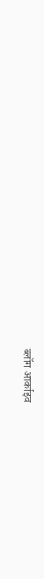ब्लॉग आर्काइव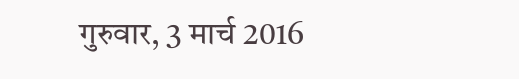गुरुवार, 3 मार्च 2016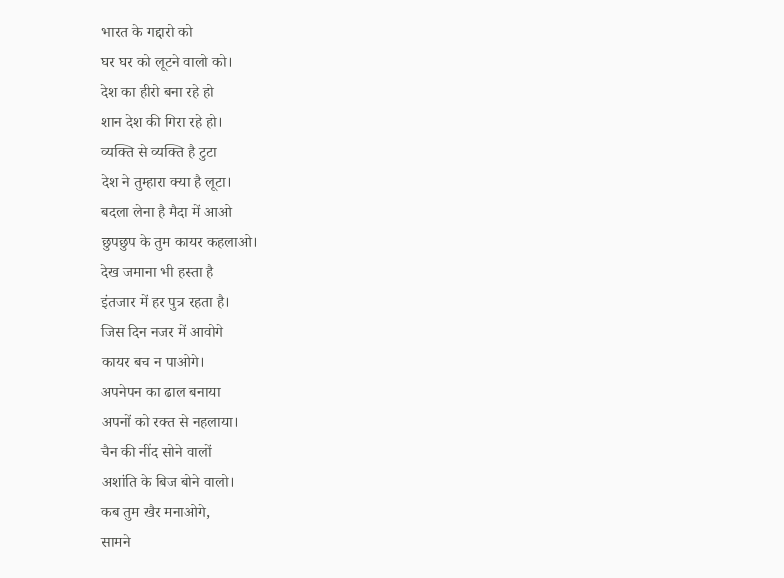भारत के गद्दारो को
घर घर को लूटने वालो को।
देश का हीरो बना रहे हो
शान देश की गिरा रहे हो।
व्यक्ति से व्यक्ति है टुटा
देश ने तुम्हारा क्या है लूटा।
बदला लेना है मैदा में आओ
छुपछुप के तुम कायर कहलाओ।
देख जमाना भी हस्ता है
इंतजार में हर पुत्र रहता है।
जिस दिन नजर में आवोगे
कायर बच न पाओगे।
अपनेपन का ढाल बनाया
अपनों को रक्त से नहलाया।
चैन की नींद सोने वालों
अशांति के बिज बोने वालो।
कब तुम खैर मनाओगे,
सामने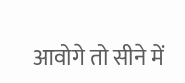आवोगे तो सीने में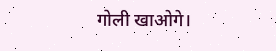गोली खाओगे।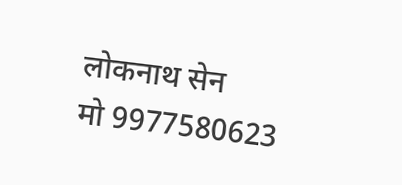लोकनाथ सेन
मो 9977580623